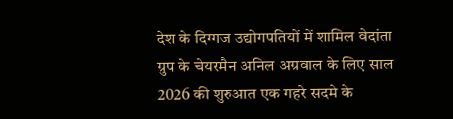देश के दिग्गज उद्योगपतियों में शामिल वेदांता ग्रुप के चेयरमैन अनिल अग्रवाल के लिए साल 2026 की शुरुआत एक गहरे सदमे के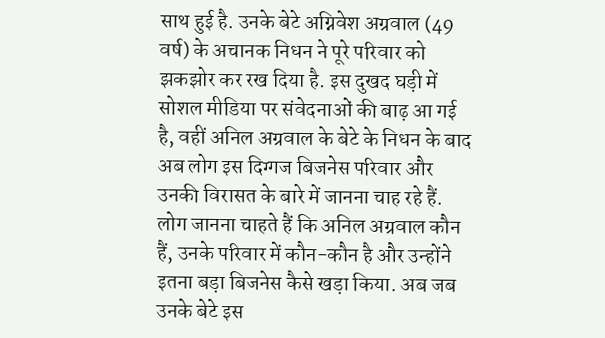साथ हुई है. उनके बेटे अग्निवेश अग्रवाल (49 वर्ष) के अचानक निधन ने पूरे परिवार को झकझोर कर रख दिया है. इस दुखद घड़ी में सोशल मीडिया पर संवेदनाओं की बाढ़ आ गई है, वहीं अनिल अग्रवाल के बेटे के निधन के बाद अब लोग इस दिग्गज बिजनेस परिवार और उनकी विरासत के बारे में जानना चाह रहे हैं.
लोग जानना चाहते हैं कि अनिल अग्रवाल कौन हैं, उनके परिवार में कौन-कौन है और उन्होंने इतना बड़ा बिजनेस कैसे खड़ा किया. अब जब उनके बेटे इस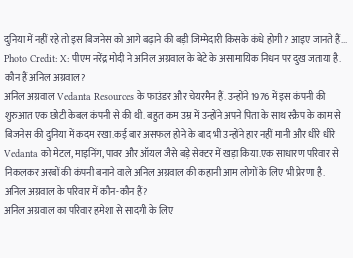दुनिया में नहीं रहे तो इस बिजनेस को आगे बढ़ाने की बड़ी जिम्मेदारी किसके कंधे होगी? आइए जानते हैं...
Photo Credit: X: पीएम नरेंद्र मोदी ने अनिल अग्रवाल के बेटे के असामायिक निधन पर दुख जताया है.
कौन हैं अनिल अग्रवाल?
अनिल अग्रवाल Vedanta Resources के फाउंडर और चेयरमैन हैं. उन्होंने 1976 में इस कंपनी की शुरुआत एक छोटी केबल कंपनी से की थी. बहुत कम उम्र में उन्होंने अपने पिता के साथ स्क्रैप के काम से बिजनेस की दुनिया में कदम रखा.कई बार असफल होने के बाद भी उन्होंने हार नहीं मानी और धीरे धीरे Vedanta को मेटल, माइनिंग, पावर और ऑयल जैसे बड़े सेक्टर में खड़ा किया.एक साधारण परिवार से निकलकर अरबों की कंपनी बनाने वाले अनिल अग्रवाल की कहानी आम लोगों के लिए भी प्रेरणा है.
अनिल अग्रवाल के परिवार में कौन-कौन हैं?
अनिल अग्रवाल का परिवार हमेशा से सादगी के लिए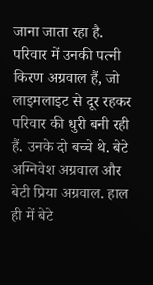जाना जाता रहा है. परिवार में उनकी पत्नी किरण अग्रवाल हैं, जो लाइमलाइट से दूर रहकर परिवार की धुरी बनी रही हैं. उनके दो बच्चे थे. बेटे अग्निवेश अग्रवाल और बेटी प्रिया अग्रवाल. हाल ही में बेटे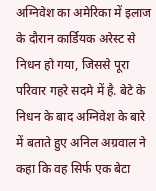अग्निवेश का अमेरिका में इलाज के दौरान कार्डियक अरेस्ट से निधन हो गया, जिससे पूरा परिवार गहरे सदमे में है. बेटे के निधन के बाद अग्निवेश के बारे में बताते हुए अनिल अग्रवाल ने कहा कि वह सिर्फ एक बेटा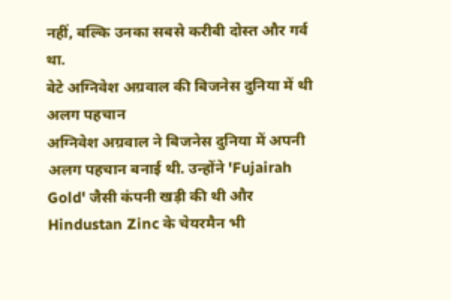नहीं, बल्कि उनका सबसे करीबी दोस्त और गर्व था.
बेटे अग्निवेश अग्रवाल की बिजनेस दुनिया में थी अलग पहचान
अग्निवेश अग्रवाल ने बिजनेस दुनिया में अपनी अलग पहचान बनाई थी. उन्होंने 'Fujairah Gold' जैसी कंपनी खड़ी की थी और Hindustan Zinc के चेयरमैन भी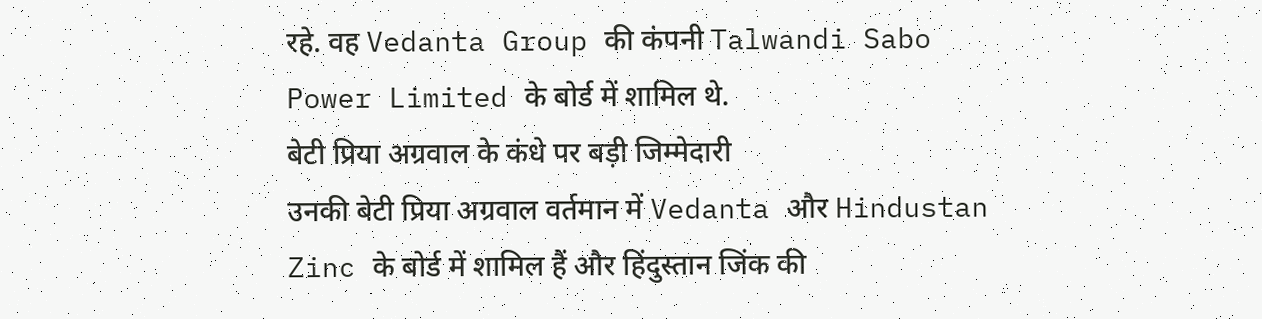रहे. वह Vedanta Group की कंपनी Talwandi Sabo Power Limited के बोर्ड में शामिल थे.
बेटी प्रिया अग्रवाल के कंधे पर बड़ी जिम्मेदारी
उनकी बेटी प्रिया अग्रवाल वर्तमान में Vedanta और Hindustan Zinc के बोर्ड में शामिल हैं और हिंदुस्तान जिंक की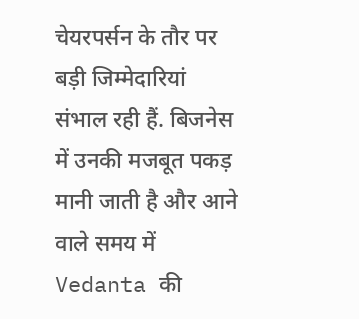चेयरपर्सन के तौर पर बड़ी जिम्मेदारियां संभाल रही हैं. बिजनेस में उनकी मजबूत पकड़ मानी जाती है और आने वाले समय में Vedanta की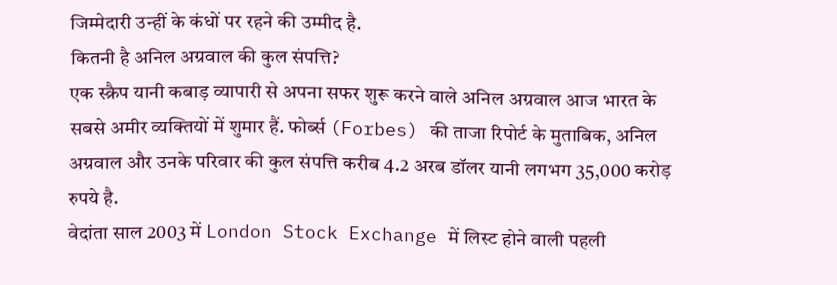जिम्मेदारी उन्हीं के कंधों पर रहने की उम्मीद है.
कितनी है अनिल अग्रवाल की कुल संपत्ति?
एक स्क्रैप यानी कबाड़ व्यापारी से अपना सफर शुरू करने वाले अनिल अग्रवाल आज भारत के सबसे अमीर व्यक्तियों में शुमार हैं. फोर्ब्स (Forbes) की ताजा रिपोर्ट के मुताबिक, अनिल अग्रवाल और उनके परिवार की कुल संपत्ति करीब 4.2 अरब डॉलर यानी लगभग 35,000 करोड़ रुपये है.
वेदांता साल 2003 में London Stock Exchange में लिस्ट होने वाली पहली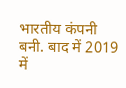भारतीय कंपनी बनी. बाद में 2019 में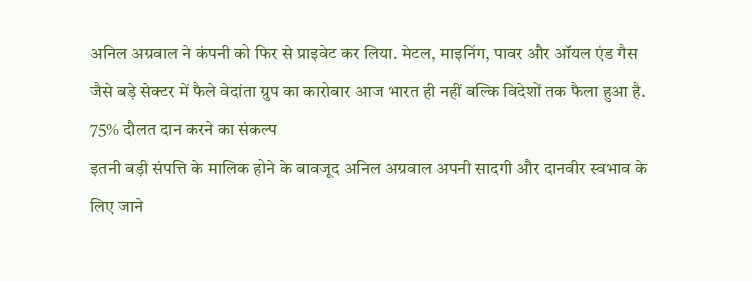अनिल अग्रवाल ने कंपनी को फिर से प्राइवेट कर लिया. मेटल, माइनिंग, पावर और ऑयल एंड गैस जैसे बड़े सेक्टर में फैले वेदांता ग्रुप का कारोबार आज भारत ही नहीं बल्कि विदेशों तक फैला हुआ है.
75% दौलत दान करने का संकल्प
इतनी बड़ी संपत्ति के मालिक होने के बावजूद अनिल अग्रवाल अपनी सादगी और दानवीर स्वभाव के लिए जाने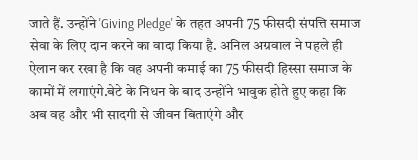जाते हैं. उन्होंने 'Giving Pledge' के तहत अपनी 75 फीसदी संपत्ति समाज सेवा के लिए दान करने का वादा किया है. अनिल अग्रवाल ने पहले ही ऐलान कर रखा है कि वह अपनी कमाई का 75 फीसदी हिस्सा समाज के कामों में लगाएंगे.बेटे के निधन के बाद उन्होंने भावुक होते हुए कहा कि अब वह और भी सादगी से जीवन बिताएंगे और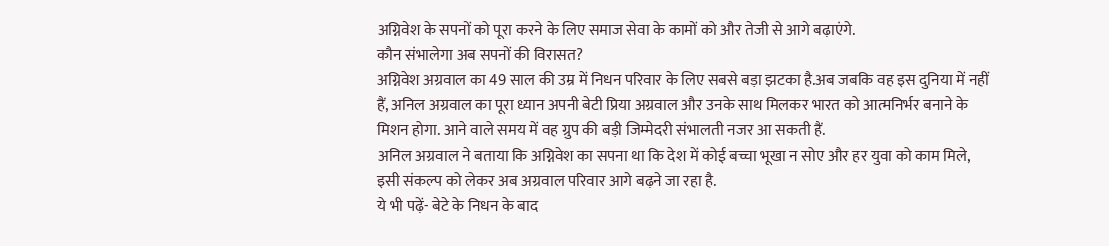अग्निवेश के सपनों को पूरा करने के लिए समाज सेवा के कामों को और तेजी से आगे बढ़ाएंगे.
कौन संभालेगा अब सपनों की विरासत?
अग्निवेश अग्रवाल का 49 साल की उम्र में निधन परिवार के लिए सबसे बड़ा झटका है.अब जबकि वह इस दुनिया में नहीं हैं, अनिल अग्रवाल का पूरा ध्यान अपनी बेटी प्रिया अग्रवाल और उनके साथ मिलकर भारत को आत्मनिर्भर बनाने के मिशन होगा. आने वाले समय में वह ग्रुप की बड़ी जिम्मेदरी संभालती नजर आ सकती हैं.
अनिल अग्रवाल ने बताया कि अग्निवेश का सपना था कि देश में कोई बच्चा भूखा न सोए और हर युवा को काम मिले, इसी संकल्प को लेकर अब अग्रवाल परिवार आगे बढ़ने जा रहा है.
ये भी पढ़ें- बेटे के निधन के बाद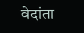वेदांता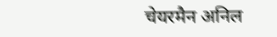चेयरमैन अनिल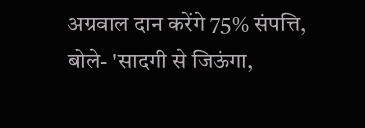अग्रवाल दान करेंगे 75% संपत्ति, बोले- 'सादगी से जिऊंगा,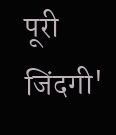पूरी जिंदगी'